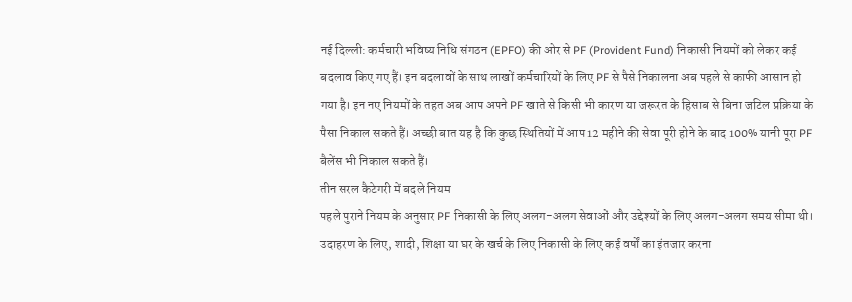नई दिल्ली: कर्मचारी भविष्य निधि संगठन (EPFO) की ओर से PF (Provident Fund) निकासी नियमों को लेकर कई बदलाव किए गए हैं। इन बदलावों के साथ लाखों कर्मचारियों के लिए PF से पैसे निकालना अब पहले से काफी आसान हो गया है। इन नए नियमों के तहत अब आप अपने PF खाते से किसी भी कारण या जरूरत के हिसाब से बिना जटिल प्रक्रिया के पैसा निकाल सकते हैं। अच्छी बात यह है कि कुछ स्थितियों में आप 12 महीने की सेवा पूरी होने के बाद 100% यानी पूरा PF बैलेंस भी निकाल सकते हैं।
तीन सरल कैटेगरी में बदले नियम
पहले पुराने नियम के अनुसार PF निकासी के लिए अलग-अलग सेवाओं और उद्देश्यों के लिए अलग-अलग समय सीमा थी। उदाहरण के लिए, शादी, शिक्षा या घर के खर्च के लिए निकासी के लिए कई वर्षों का इंतजार करना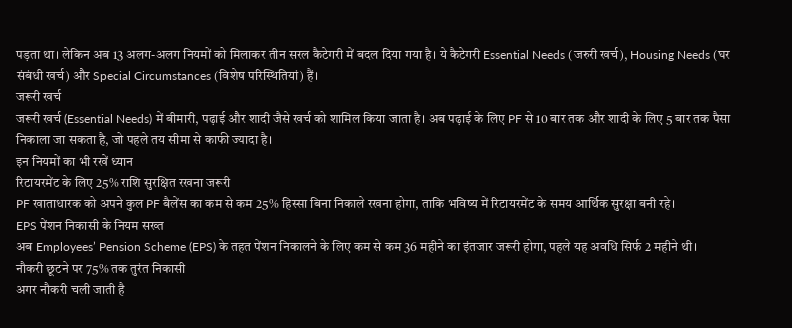पड़ता था। लेकिन अब 13 अलग-अलग नियमों को मिलाकर तीन सरल कैटेगरी में बदल दिया गया है। ये कैटेगरी Essential Needs (जरुरी खर्च), Housing Needs (घर संबंधी खर्च) और Special Circumstances (विशेष परिस्थितियां) हैं।
जरूरी खर्च
जरूरी खर्च (Essential Needs) में बीमारी, पढ़ाई और शादी जैसे खर्च को शामिल किया जाता है। अब पढ़ाई के लिए PF से 10 बार तक और शादी के लिए 5 बार तक पैसा निकाला जा सकता है, जो पहले तय सीमा से काफी ज्यादा है।
इन नियमों का भी रखें ध्यान
रिटायरमेंट के लिए 25% राशि सुरक्षित रखना जरूरी
PF खाताधारक को अपने कुल PF बैलेंस का कम से कम 25% हिस्सा बिना निकाले रखना होगा, ताकि भविष्य में रिटायरमेंट के समय आर्थिक सुरक्षा बनी रहे।
EPS पेंशन निकासी के नियम सख्त
अब Employees’ Pension Scheme (EPS) के तहत पेंशन निकालने के लिए कम से कम 36 महीने का इंतजार जरूरी होगा, पहले यह अवधि सिर्फ 2 महीने थी।
नौकरी छूटने पर 75% तक तुरंत निकासी
अगर नौकरी चली जाती है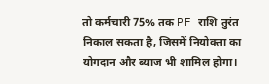तो कर्मचारी 75% तक PF राशि तुरंत निकाल सकता है, जिसमें नियोक्ता का योगदान और ब्याज भी शामिल होगा।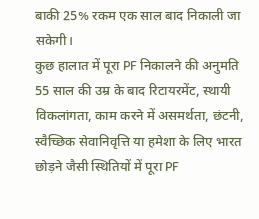बाकी 25% रकम एक साल बाद निकाली जा सकेगी।
कुछ हालात में पूरा PF निकालने की अनुमति
55 साल की उम्र के बाद रिटायरमेंट, स्थायी विकलांगता, काम करने में असमर्थता, छंटनी, स्वैच्छिक सेवानिवृत्ति या हमेशा के लिए भारत छोड़ने जैसी स्थितियों में पूरा PF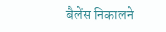बैलेंस निकालने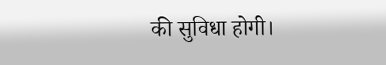की सुविधा होगी।